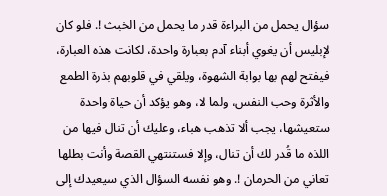سؤال يحمل من البراءة قدر ما يحمل من الخبث !. فلو كان لإبليس أن يغوي أبناء آدم بعبارة واحدة، لكانت هذه العبارة، فيفتح لهم بها بوابة الشهوة، ويلقي في قلوبهم بذرة الطمع والأثرة وحب النفس، ولما لا، وهو يؤكد أن حياة واحدة ستعيشها، يجب ألا تذهب هباء، وعليك أن تنال فيها من اللذه ما قُدر لك أن تنال، وإلا فستنتهي القصة وأنت بطلها تعاني من الحرمان !. وهو نفسه السؤال الذي سيعيدك إلى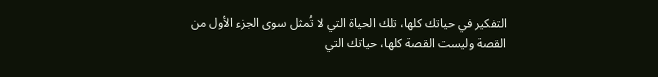التفكير في حياتك كلها، تلك الحياة التي لا تُمثل سوى الجزء الأول من القصة وليست القصة كلها، حياتك التي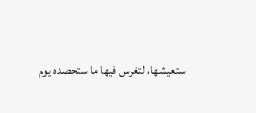ستعيشها، لتغرس فيها ما ستحصده يوم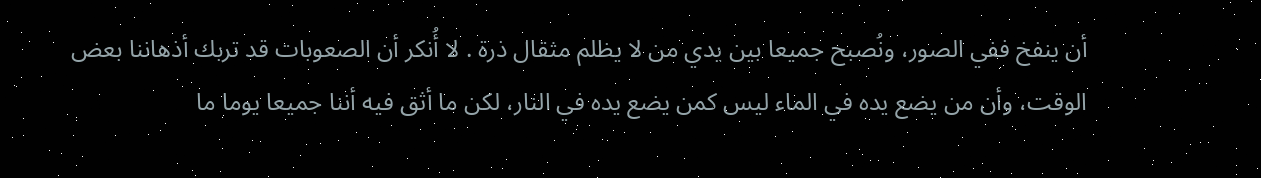أن ينفخ ففي الصور، ونُصبح جميعا بين يدي من لا يظلم مثقال ذرة . لا أُنكر أن الصعوبات قد تربك أذهاننا بعض الوقت، وأن من يضع يده في الماء ليس كمن يضع يده في النار، لكن ما أثق فيه أننا جميعا يوما ما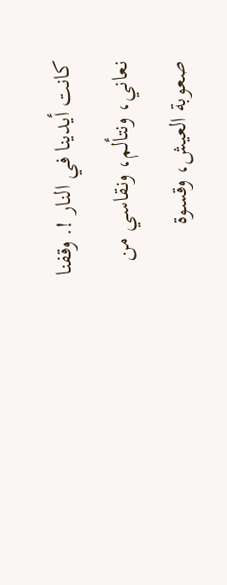كانت أيدينا في النار !. وقفنا نعاني، ونتألم، ونقاسي من صعوبة العيش، وقسوة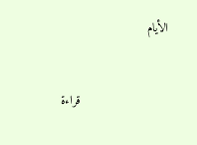الأيام


                         قراءة